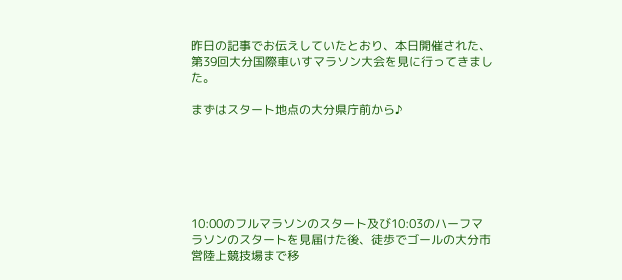昨日の記事でお伝えしていたとおり、本日開催された、第39回大分国際車いすマラソン大会を見に行ってきました。

まずはスタート地点の大分県庁前から♪






10:00のフルマラソンのスタート及び10:03のハーフマラソンのスタートを見届けた後、徒歩でゴールの大分市営陸上競技場まで移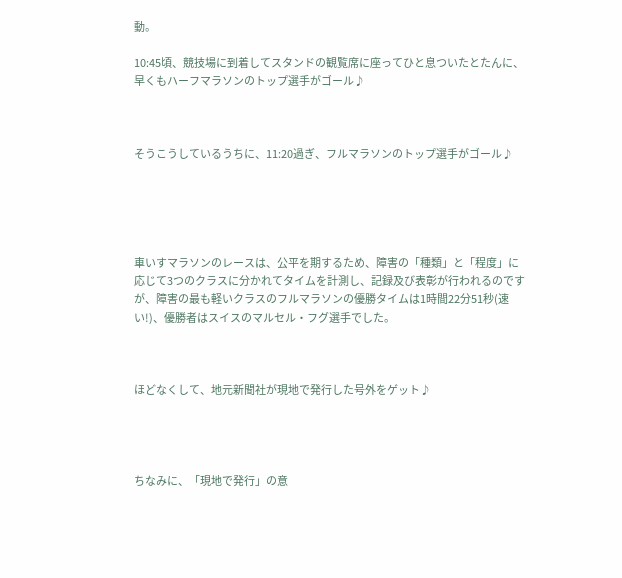動。

10:45頃、競技場に到着してスタンドの観覧席に座ってひと息ついたとたんに、早くもハーフマラソンのトップ選手がゴール♪



そうこうしているうちに、11:20過ぎ、フルマラソンのトップ選手がゴール♪





車いすマラソンのレースは、公平を期するため、障害の「種類」と「程度」に応じて3つのクラスに分かれてタイムを計測し、記録及び表彰が行われるのですが、障害の最も軽いクラスのフルマラソンの優勝タイムは1時間22分51秒(速い!)、優勝者はスイスのマルセル・フグ選手でした。



ほどなくして、地元新聞社が現地で発行した号外をゲット♪




ちなみに、「現地で発行」の意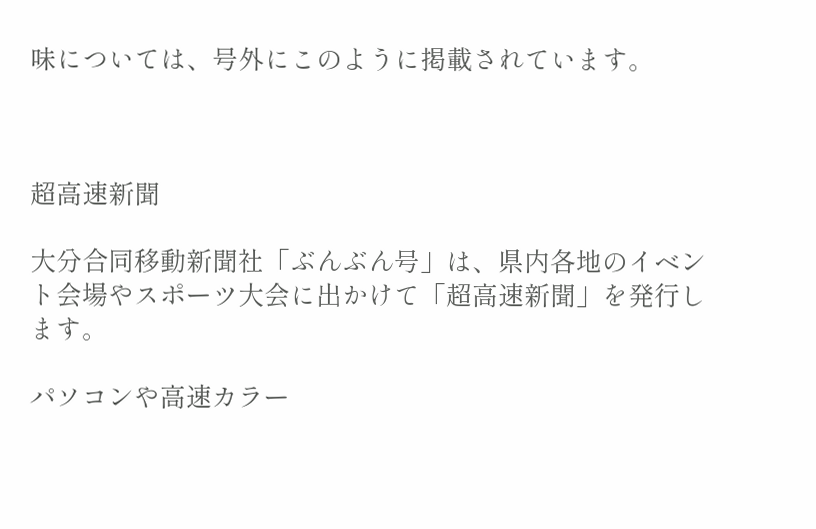味については、号外にこのように掲載されています。



超高速新聞

大分合同移動新聞社「ぶんぶん号」は、県内各地のイベント会場やスポーツ大会に出かけて「超高速新聞」を発行します。

パソコンや高速カラー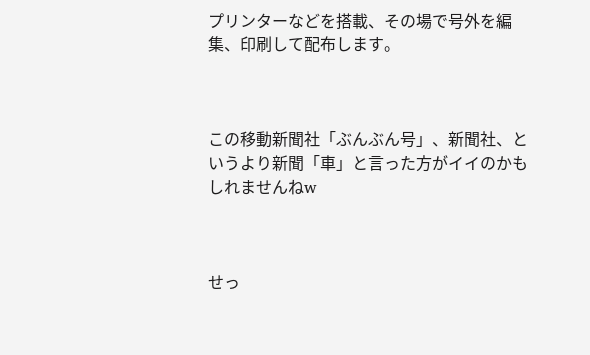プリンターなどを搭載、その場で号外を編集、印刷して配布します。



この移動新聞社「ぶんぶん号」、新聞社、というより新聞「車」と言った方がイイのかもしれませんねw



せっ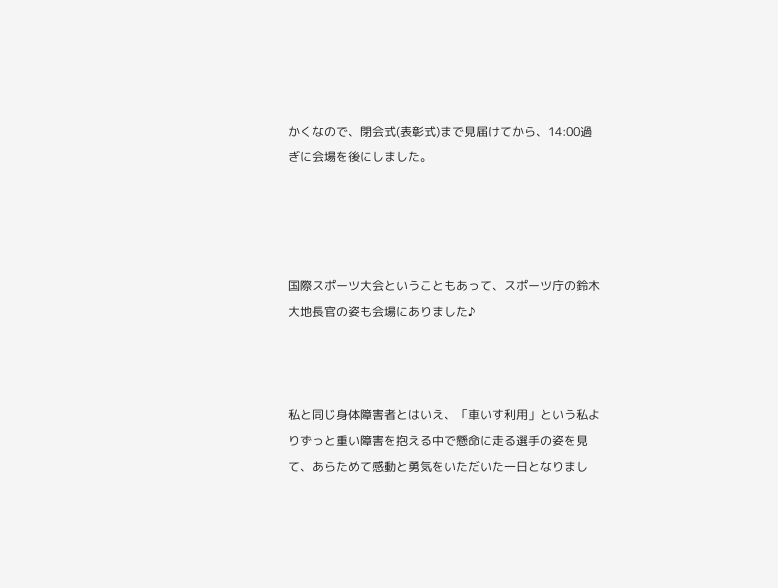かくなので、閉会式(表彰式)まで見届けてから、14:00過ぎに会場を後にしました。




国際スポーツ大会ということもあって、スポーツ庁の鈴木大地長官の姿も会場にありました♪



私と同じ身体障害者とはいえ、「車いす利用」という私よりずっと重い障害を抱える中で懸命に走る選手の姿を見て、あらためて感動と勇気をいただいた一日となりまし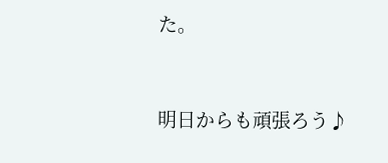た。



明日からも頑張ろう♪